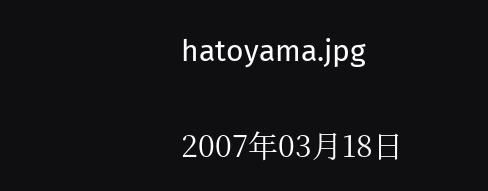hatoyama.jpg

2007年03月18日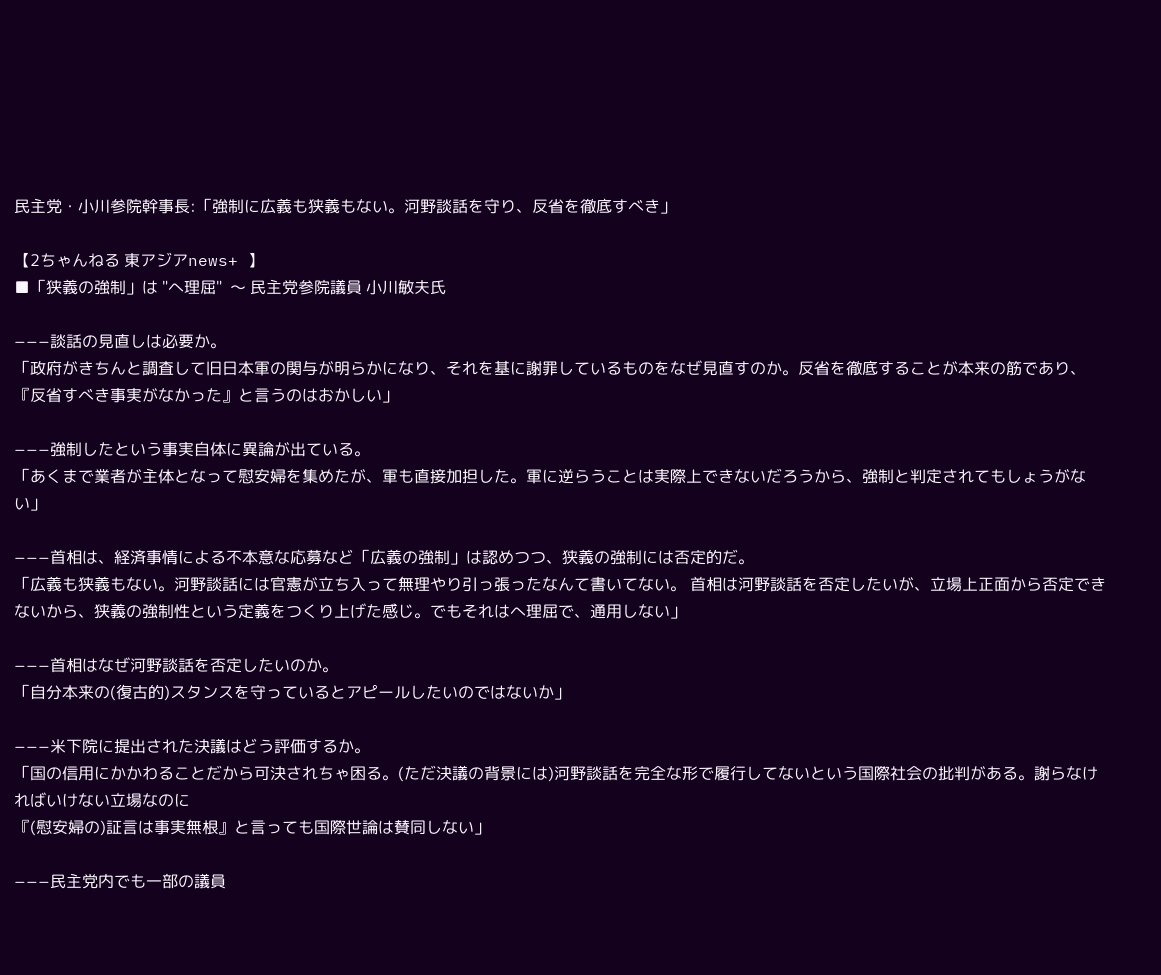民主党・小川参院幹事長:「強制に広義も狭義もない。河野談話を守り、反省を徹底すべき」

【2ちゃんねる 東アジアnews+ 】
■「狭義の強制」は "へ理屈"  〜 民主党参院議員 小川敏夫氏

−−−談話の見直しは必要か。
「政府がきちんと調査して旧日本軍の関与が明らかになり、それを基に謝罪しているものをなぜ見直すのか。反省を徹底することが本来の筋であり、『反省すべき事実がなかった』と言うのはおかしい」

−−−強制したという事実自体に異論が出ている。
「あくまで業者が主体となって慰安婦を集めたが、軍も直接加担した。軍に逆らうことは実際上できないだろうから、強制と判定されてもしょうがない」

−−−首相は、経済事情による不本意な応募など「広義の強制」は認めつつ、狭義の強制には否定的だ。
「広義も狭義もない。河野談話には官憲が立ち入って無理やり引っ張ったなんて書いてない。 首相は河野談話を否定したいが、立場上正面から否定できないから、狭義の強制性という定義をつくり上げた感じ。でもそれはへ理屈で、通用しない」

−−−首相はなぜ河野談話を否定したいのか。
「自分本来の(復古的)スタンスを守っているとアピールしたいのではないか」

−−−米下院に提出された決議はどう評価するか。
「国の信用にかかわることだから可決されちゃ困る。(ただ決議の背景には)河野談話を完全な形で履行してないという国際社会の批判がある。謝らなければいけない立場なのに
『(慰安婦の)証言は事実無根』と言っても国際世論は賛同しない」

−−−民主党内でも一部の議員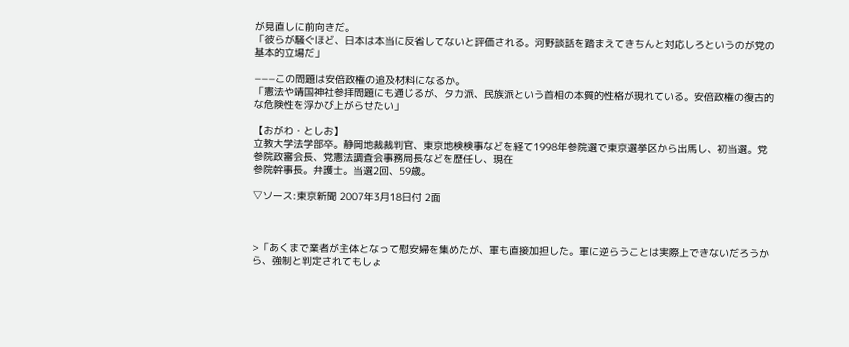が見直しに前向きだ。
「彼らが騒ぐほど、日本は本当に反省してないと評価される。河野談話を踏まえてきちんと対応しろというのが党の基本的立場だ」

−−−この問題は安倍政権の追及材料になるか。
「憲法や靖国神社参拝問題にも通じるが、タカ派、民族派という首相の本質的性格が現れている。安倍政権の復古的な危険性を浮かび上がらせたい」

【おがわ・としお】
立教大学法学部卒。静岡地裁裁判官、東京地検検事などを経て1998年参院選で東京選挙区から出馬し、初当選。党参院政審会長、党憲法調査会事務局長などを歴任し、現在
参院幹事長。弁護士。当選2回、59歳。

▽ソース:東京新聞 2007年3月18日付 2面



>「あくまで業者が主体となって慰安婦を集めたが、軍も直接加担した。軍に逆らうことは実際上できないだろうから、強制と判定されてもしょ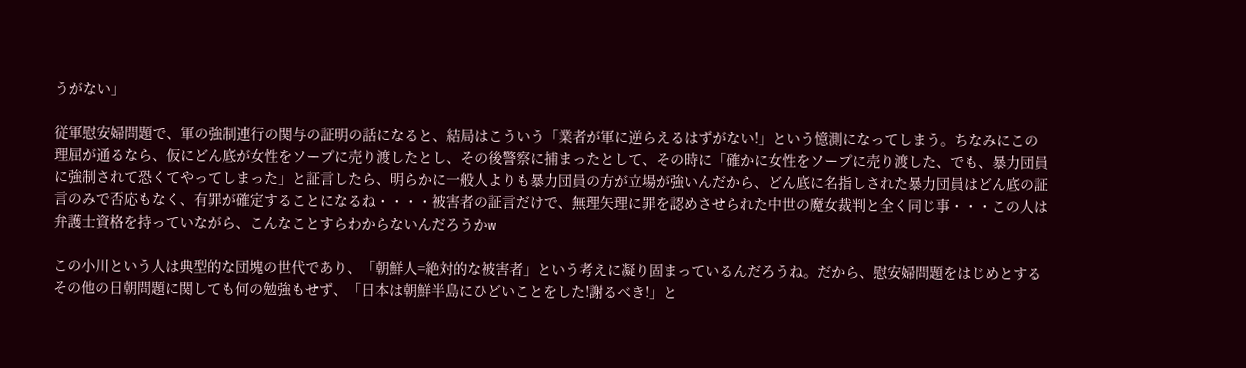うがない」

従軍慰安婦問題で、軍の強制連行の関与の証明の話になると、結局はこういう「業者が軍に逆らえるはずがない!」という憶測になってしまう。ちなみにこの理屈が通るなら、仮にどん底が女性をソープに売り渡したとし、その後警察に捕まったとして、その時に「確かに女性をソープに売り渡した、でも、暴力団員に強制されて恐くてやってしまった」と証言したら、明らかに一般人よりも暴力団員の方が立場が強いんだから、どん底に名指しされた暴力団員はどん底の証言のみで否応もなく、有罪が確定することになるね・・・・被害者の証言だけで、無理矢理に罪を認めさせられた中世の魔女裁判と全く同じ事・・・この人は弁護士資格を持っていながら、こんなことすらわからないんだろうかw

この小川という人は典型的な団塊の世代であり、「朝鮮人=絶対的な被害者」という考えに凝り固まっているんだろうね。だから、慰安婦問題をはじめとするその他の日朝問題に関しても何の勉強もせず、「日本は朝鮮半島にひどいことをした!謝るべき!」と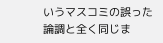いうマスコミの誤った論調と全く同じま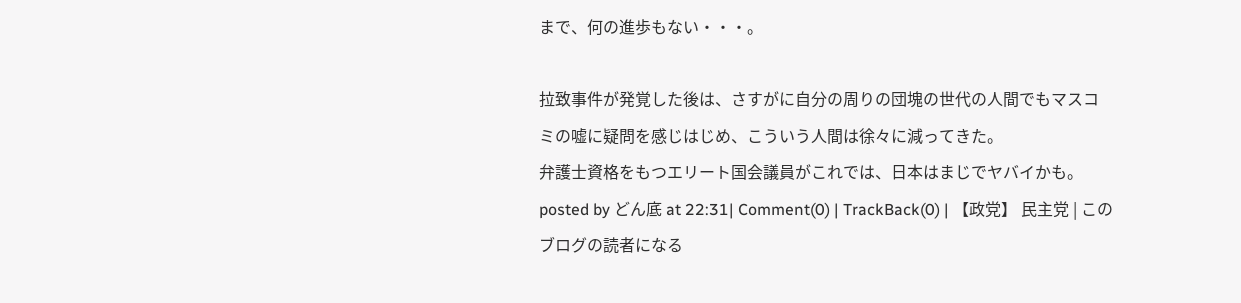まで、何の進歩もない・・・。

拉致事件が発覚した後は、さすがに自分の周りの団塊の世代の人間でもマスコミの嘘に疑問を感じはじめ、こういう人間は徐々に減ってきた。
弁護士資格をもつエリート国会議員がこれでは、日本はまじでヤバイかも。
posted by どん底 at 22:31| Comment(0) | TrackBack(0) | 【政党】 民主党 | このブログの読者になる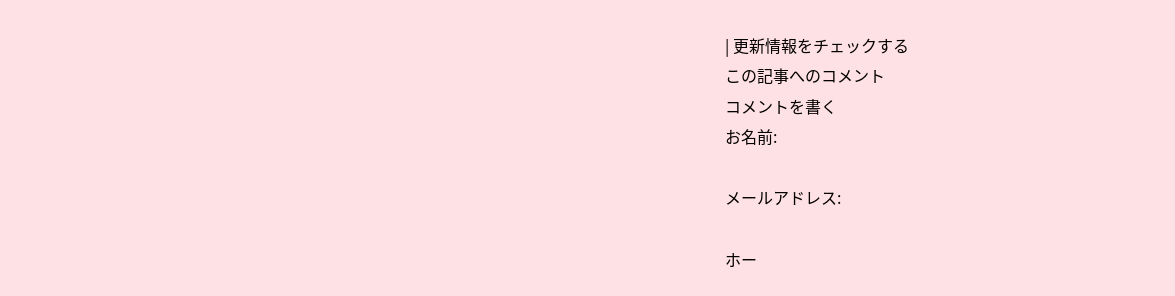| 更新情報をチェックする
この記事へのコメント
コメントを書く
お名前:

メールアドレス:

ホー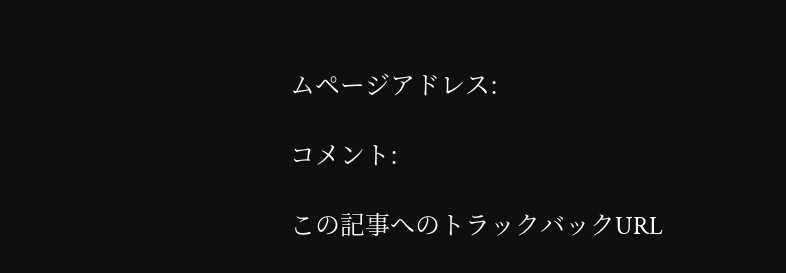ムページアドレス:

コメント:

この記事へのトラックバックURL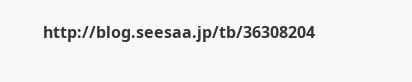http://blog.seesaa.jp/tb/36308204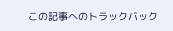この記事へのトラックバック